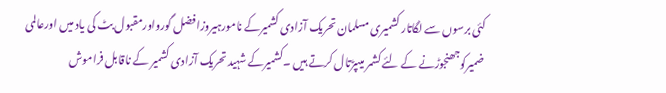کئی برسوں سے لگاتار کشمیری مسلمان تحریک آزادی کشمیرکے نامورہیروزافضل گورواورمقبول بٹ کی یاد میں اورعالمی ضمیرکوجھنجوڑنے کے لئے کشمر میںپڑتال کرتے ہیں ۔کشمیرکے شہید تحریک آزادی کشمیر کے ناقابل فراموش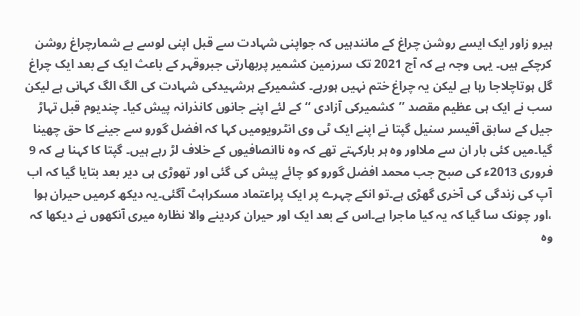ہیرو زاور ایک ایسے روشن چراغ کے مانندہیں کہ جواپنی شہادت سے قبل اپنی لوسے بے شمارچراغ روشن کرچکے ہیں۔ یہی وجہ ہے کہ آج 2021 تک سرزمین کشمیر پربھارتی جبروقہر کے باعث ایک کے بعد ایک چراغ گل ہوتاچلاجا رہا ہے لیکن یہ چراغ ختم نہیں ہورہے۔ کشمیرکے ہرشہیدکی شہادت کی الگ الگ کہانی ہے لیکن سب نے ایک ہی عظیم مقصد ’’کشمیرکی آزادی ‘‘کے لئے اپنے جانوں کانذرانہ پیش کیا۔ چندیوم قبل تہاڑ جیل کے سابق آفیسر سنیل گپتا نے اپنے ایک ٹی وی انٹرویومیں کہا کہ افضل گورو سے جینے کا حق چھینا گیا۔میں کئی بار ان سے ملااور وہ ہر بارکہتے تھے کہ وہ ناانصافیوں کے خلاف لڑ رہے ہیں۔ گپتا کا کہنا ہے کہ 9 فروری 2013ء کی صبح جب محمد افضل گورو کو چائے پیش کی گئی اور تھوڑی ہی دیر بعد بتایا گیا کہ اب آپ کی زندگی کی آخری گھڑی ہے۔تو انکے چہرے پر ایک پراعتماد مسکراہٹ آگئی۔یہ دیکھ کرمیں حیران ہوا ،اور چونک سا گیا کہ یہ کیا ماجرا ہے۔اس کے بعد ایک اور حیران کردینے والا نظارہ میری آنکھوں نے دیکھا کہ وہ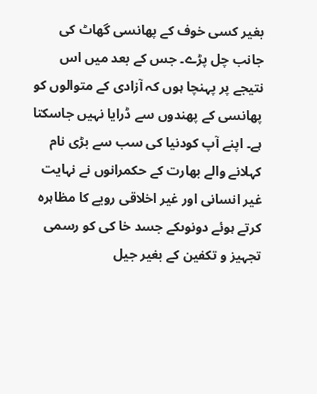بغیر کسی خوف کے پھانسی گھاٹ کی جانب چل پڑے۔ جس کے بعد میں اس نتیجے پر پہنچا ہوں کہ آزادی کے متوالوں کو پھانسی کے پھندوں سے ڈرایا نہیں جاسکتا ہے۔ اپنے آپ کودنیا کی سب سے بڑی نام کہلانے والے بھارت کے حکمرانوں نے نہایت غیر انسانی اور غیر اخلاقی رویے کا مظاہرہ کرتے ہوئے دونوںکے جسد خا کی کو رسمی تجہیز و تکفین کے بغیر جیل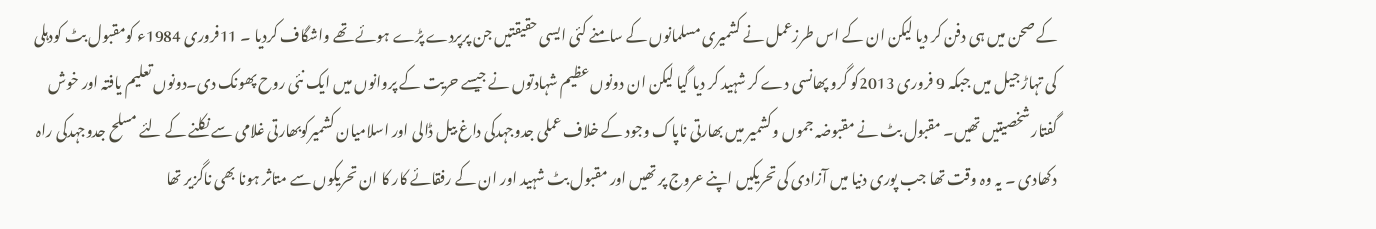کے صحن میں ہی دفن کر دیا لیکن ان کے اس طرزعمل نے کشمیری مسلمانوں کے سامنے کئی ایسی حقیقتیں جن پرپردے پڑے ہوئے تھے واشگاف کردیا ۔ 11فروری 1984ء کومقبول بٹ کودہلی کی تہاڑ جیل میں جبکہ 9 فروری 2013کو گرو پھانسی دے کر شہید کر دیا گیا لیکن ان دونوں عظیم شہادتوں نے جیسے حریت کے پروانوں میں ایک نئی روح پھونک دی۔دونوں تعلیم یافتہ اور خوش گفتار شخصیتیں تھیں۔ مقبول بٹ نے مقبوضہ جموں وکشمیر میں بھارتی ناپاک وجود کے خلاف عملی جدوجہدکی داغ بیل ڈالی اور اسلامیان کشمیرکوبھارتی غلامی سے نکلنے کے لئے مسلح جدوجہدکی راہ دکھادی ۔ یہ وہ وقت تھا جب پوری دنیا میں آزادی کی تحریکیں اپنے عروج پر تھیں اور مقبول بٹ شہید اور ان کے رفقائے کار کا ان تحریکوں سے متاثر ہونا بھی ناگزیر تھا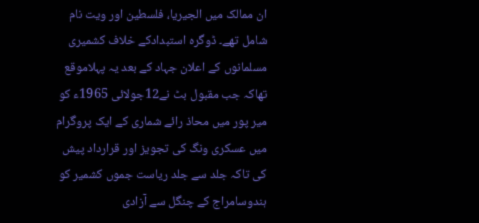ان ممالک میں الجیریا، فلسطین اور ویت نام شامل تھے۔ ڈوگرہ استبدادکے خلاف کشمیری مسلمانوں کے اعلان جہاد کے بعد یہ پہلاموقع تھاکہ جب مقبول بٹ نے12جولائی 1965ء کو میر پور میں محاذ رائے شماری کے ایک پروگرام میں عسکری ونگ کی تجویز اور قرارداد پیش کی تاکہ جلد سے جلد ریاست جموں کشمیر کو ہندوسامراج کے چنگل سے آزادی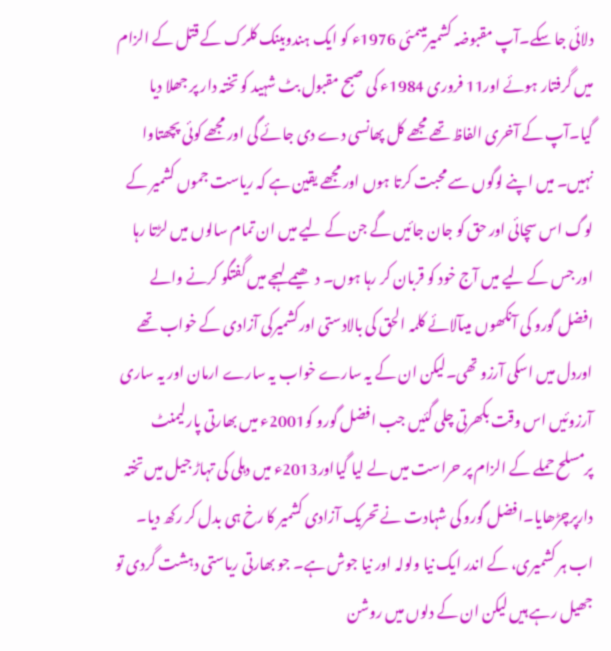دلائی جا سکے۔آپ مقبوضہ کشمیرمیںمئی 1976ء کو ایک ہندوبینک کلرک کے قتل کے الزام میں گرفتار ہوئے اور11 فروری 1984ء کی صبح مقبول بٹ شہید کو تختہ دار پر جھلا دیا گیا۔آپ کے آخری الفاظ تھے مجھے کل پھانسی دے دی جائے گی اور مجھے کوئی پچھتاوا نہیں۔ میں اپنے لوگوں سے محبت کرتا ہوں اور مجھے یقین ہے کہ ریاست جموں کشمیر کے لوگ اس سچائی اور حق کو جان جائیں گے جن کے لیے میں ان تمام سالوں میں لڑتا رہا اور جس کے لیے میں آج خود کو قربان کر رہا ہوں۔ دھیمے لہجے میں گفتگو کرنے والے افضل گورو کی آنکھوں میںآلائے کلمہ الحق کی بالادستی اورکشمیرکی آزادی کے خواب تھے اوردل میں اسکی آرزو تھی۔لیکن ان کے یہ سارے خواب یہ سارے ارمان اور یہ ساری آرزوئیں اس وقت بکھرتی چلی گئیں جب افضل گورو کو2001ء میں بھارتی پارلیمنٹ پرمسلح حملے کے الزام پر حراست میں لے لیا گیااور2013ء میں دہلی کی تہاڑ جیل میں تختہ دارپرچڑھایا۔افضل گورو کی شہادت نے تحریک آزادی کشمیر کا رخ ہی بدل کر رکھ دیا۔ اب ہر کشمیری، کے اندر ایک نیا ولولہ اور نیا جوش ہے۔ جو بھارتی ریاستی دہشت گردی تو جھیل رہے ہیں لیکن ان کے دلوں میں روشن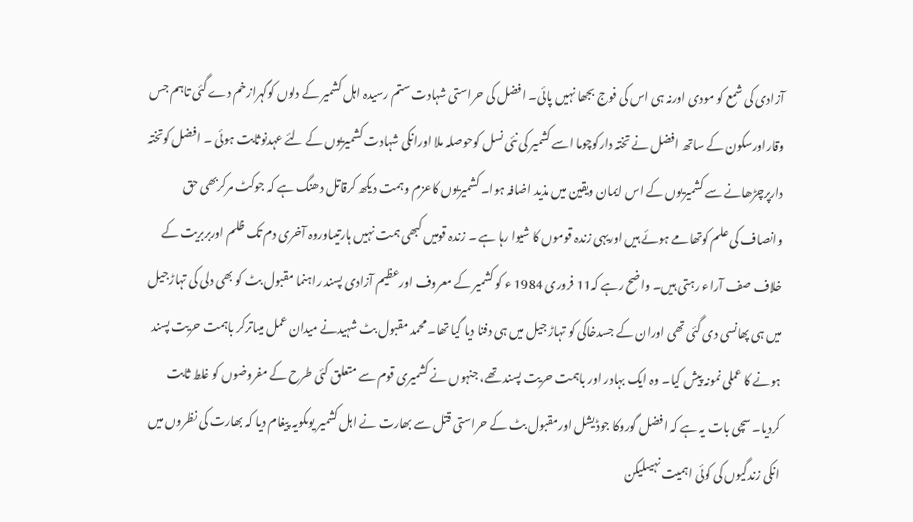آزادی کی شمع کو مودی اورنہ ہی اس کی فوج بجھا نہیں پائی۔ افضل کی حراستی شہادت ستم رسیدہ اہل کشمیر کے دلوں کوگہرازخم دے گئی تاہم جس وقاراورسکون کے ساتھ افضل نے تختہ دارکوچوما اسے کشمیر کی نئی نسل کوحوصلہ ملا اورانکی شہادت کشمیریوں کے لئے عہدنوثابت ہوئی ۔ افضل کوتختہ دارپرچڑھانے سے کشمیریوں کے اس ایمان ویقین میں مذید اضافہ ہوا۔ کشمیریوں کاعزم وہمت دیکھ کرقاتل دھنگ ہے کہ جوکٹ مرکربھی حق وانصاف کی علم کوتھامے ہوئے ہیں اوریہی زندہ قوموں کا شیوا رہا ہے ۔ زندہ قومیں کبھی ہمت نہیں ہارتیںاوروہ آخری دم تک ظلم اوربربریت کے خلاف صف آراء رہتی ہیں۔ واضح رہے کہ11 فروری 1984 ء کو کشمیر کے معروف اورعظیم آزادی پسند راہنما مقبول بٹ کو بھی دلی کی تہاڑجیل میں ہی پھانسی دی گئی تھی اوران کے جسدخاکی کو تہاڑ جیل میں ہی دفنا دیا گیا تھا۔ محمد مقبول بٹ شہیدنے میدان عمل میںاترکر باہمت حریت پسند ہونے کا عملی نمونہ پیش کیا۔ وہ ایک بہادر اور باہمت حریت پسند تھے، جنہوں نے کشمیری قوم سے متعلق کئی طرح کے مفروضوں کو غلط ثابت کردیا۔ سچی بات یہ ہے کہ افضل گوروکا جوڈیشل اورمقبول بٹ کے حراستی قتل سے بھارت نے اہل کشمیر یوںکویہ پیغام دیا کہ بھارت کی نظروں میں انکی زندگیوں کی کوئی اہمیت نہیںلیکن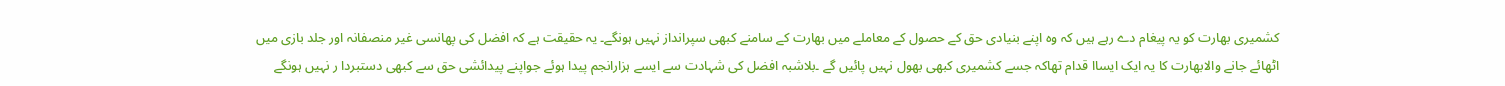کشمیری بھارت کو یہ پیغام دے رہے ہیں کہ وہ اپنے بنیادی حق کے حصول کے معاملے میں بھارت کے سامنے کبھی سپرانداز نہیں ہونگے۔ یہ حقیقت ہے کہ افضل کی پھانسی غیر منصفانہ اور جلد بازی میں اٹھائے جانے والابھارت کا یہ ایک ایساا قدام تھاکہ جسے کشمیری کبھی بھول نہیں پائیں گے ۔بلاشبہ افضل کی شہادت سے ایسے ہزارانجم پیدا ہوئے جواپنے پیدائشی حق سے کبھی دستبردا ر نہیں ہونگے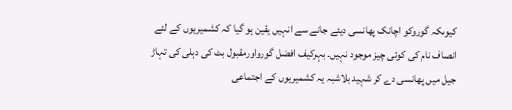کیوںکہ گوروکو اچانک پھانسی دیئے جانے سے انہیں یقین ہو گیا کہ کشمیریوں کے لئے انصاف نام کی کوئی چیز موجود نہیں۔ بہرکیف افضل گورواورمقبول بٹ کی دہلی کی تہاڑ جیل میں پھانسی دے کر شہید بلاشبہ یہ کشمیریوں کے اجتماعی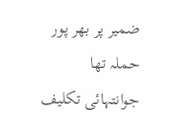ضمیر پر بھر پور حملہ تھا جوانتہائی تکلیف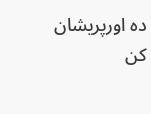دہ اورپریشان کن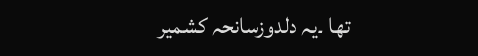تھا ۔یہ دلدوزسانحہ کشمیر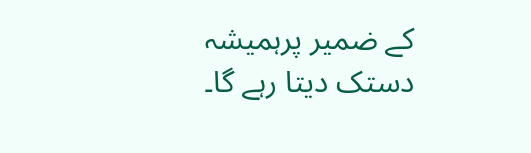کے ضمیر پرہمیشہ دستک دیتا رہے گا۔